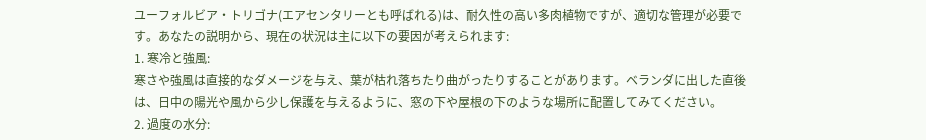ユーフォルビア・トリゴナ(エアセンタリーとも呼ばれる)は、耐久性の高い多肉植物ですが、適切な管理が必要です。あなたの説明から、現在の状況は主に以下の要因が考えられます:
1. 寒冷と強風:
寒さや強風は直接的なダメージを与え、葉が枯れ落ちたり曲がったりすることがあります。ベランダに出した直後は、日中の陽光や風から少し保護を与えるように、窓の下や屋根の下のような場所に配置してみてください。
2. 過度の水分: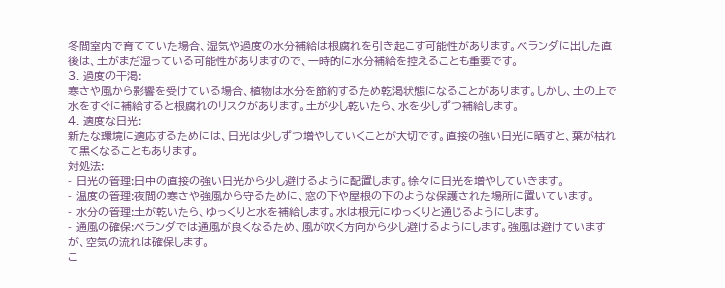冬間室内で育てていた場合、湿気や過度の水分補給は根腐れを引き起こす可能性があります。ベランダに出した直後は、土がまだ湿っている可能性がありますので、一時的に水分補給を控えることも重要です。
3. 過度の干渇:
寒さや風から影響を受けている場合、植物は水分を節約するため乾渇状態になることがあります。しかし、土の上で水をすぐに補給すると根腐れのリスクがあります。土が少し乾いたら、水を少しずつ補給します。
4. 適度な日光:
新たな環境に適応するためには、日光は少しずつ増やしていくことが大切です。直接の強い日光に晒すと、葉が枯れて黒くなることもあります。
対処法:
- 日光の管理:日中の直接の強い日光から少し避けるように配置します。徐々に日光を増やしていきます。
- 温度の管理:夜間の寒さや強風から守るために、窓の下や屋根の下のような保護された場所に置いています。
- 水分の管理:土が乾いたら、ゆっくりと水を補給します。水は根元にゆっくりと通じるようにします。
- 通風の確保:ベランダでは通風が良くなるため、風が吹く方向から少し避けるようにします。強風は避けていますが、空気の流れは確保します。
こ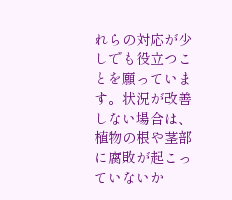れらの対応が少しでも役立つことを願っています。状況が改善しない場合は、植物の根や茎部に腐敗が起こっていないか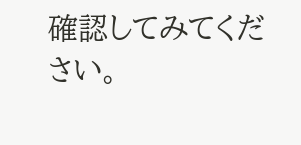確認してみてください。